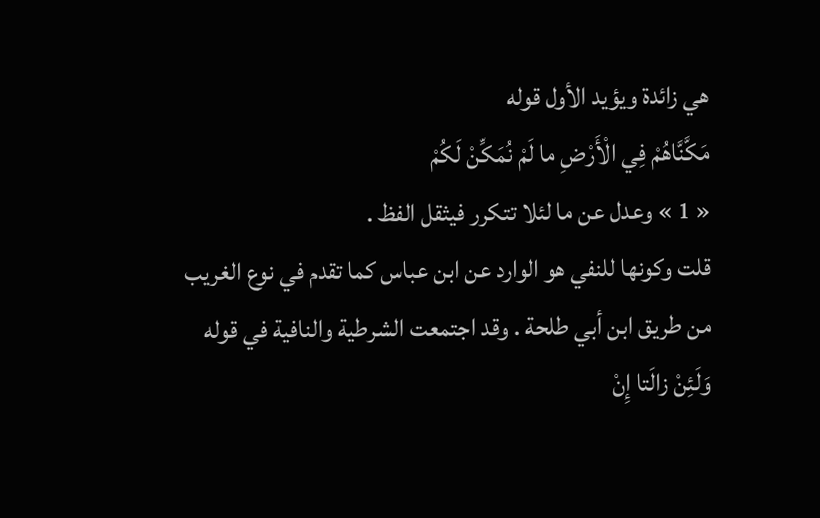هي زائدة ويؤيد الأول قوله
مَكَّنَّاهُمْ فِي الْأَرْضِ ما لَمْ نُمَكِّنْ لَكُمْ
« 1 » وعدل عن ما لئلا تتكرر فيثقل الفظ .
قلت وكونها للنفي هو الوارد عن ابن عباس كما تقدم في نوع الغريب من طريق ابن أبي طلحة . وقد اجتمعت الشرطية والنافية في قوله
وَلَئِنْ زالَتا إِنْ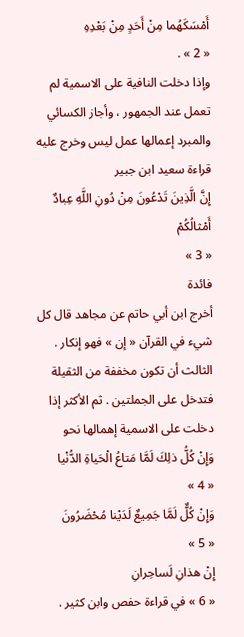أَمْسَكَهُما مِنْ أَحَدٍ مِنْ بَعْدِهِ
« 2 » .
وإذا دخلت النافية على الاسمية لم تعمل عند الجمهور ، وأجاز الكسائي والمبرد إعمالها عمل ليس وخرج عليه قراءة سعيد ابن جبير
إِنَّ الَّذِينَ تَدْعُونَ مِنْ دُونِ اللَّهِ عِبادٌ أَمْثالُكُمْ
« 3 »
فائدة
أخرج ابن أبي حاتم عن مجاهد قال كل شيء في القرآن « إن » فهو إنكار .
الثالث أن تكون مخففة من الثقيلة فتدخل على الجملتين . ثم الأكثر إذا دخلت على الاسمية إهمالها نحو
وَإِنْ كُلُّ ذلِكَ لَمَّا مَتاعُ الْحَياةِ الدُّنْيا
« 4 »
وَإِنْ كُلٌّ لَمَّا جَمِيعٌ لَدَيْنا مُحْضَرُونَ
« 5 »
إِنْ هذانِ لَساحِرانِ
« 6 » في قراءة حفص وابن كثير .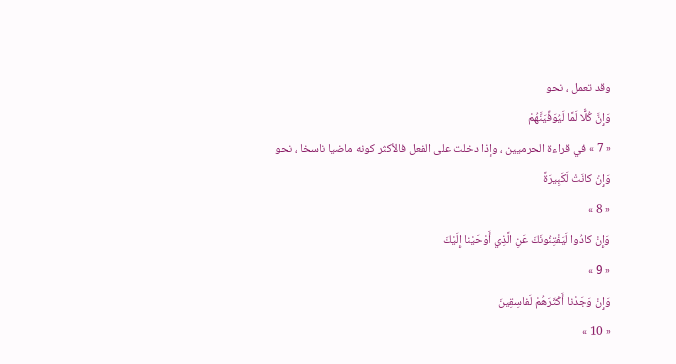وقد تعمل ، نحو
وَإِنَّ كُلًّا لَمَّا لَيُوَفِّيَنَّهُمْ
« 7 » في قراءة الحرميين ، وإذا دخلت على الفعل فالأكثر كونه ماضيا ناسخا ، نحو
وَإِنْ كانَتْ لَكَبِيرَةً
« 8 »
وَإِنْ كادُوا لَيَفْتِنُونَكَ عَنِ الَّذِي أَوْحَيْنا إِلَيْكَ
« 9 »
وَإِنْ وَجَدْنا أَكْثَرَهُمْ لَفاسِقِينَ
« 10 »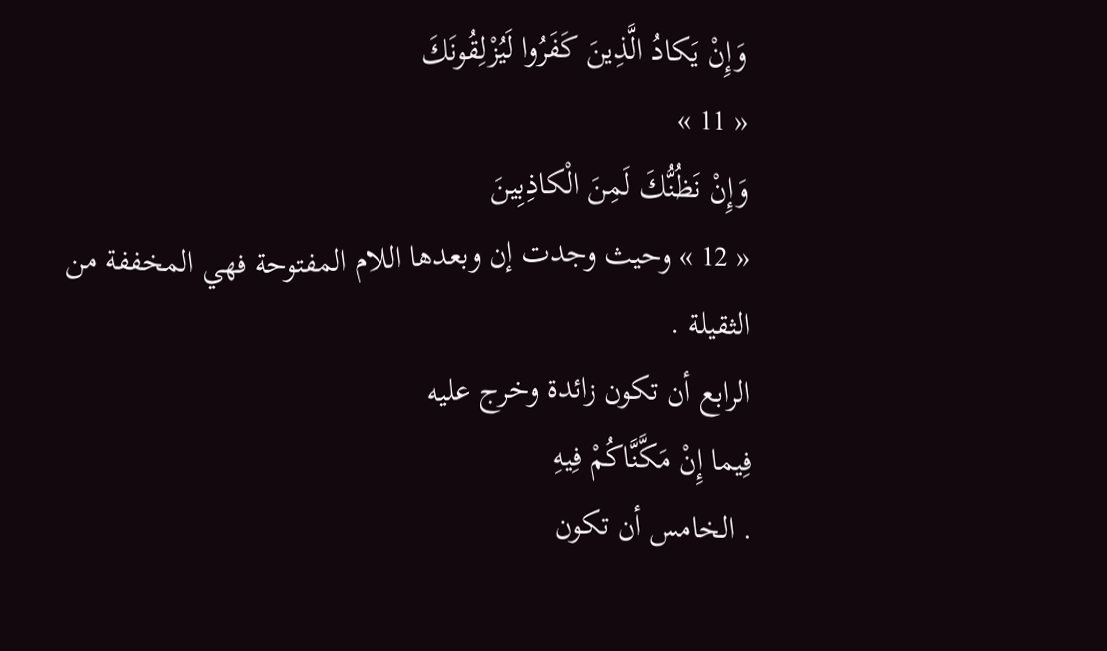وَإِنْ يَكادُ الَّذِينَ كَفَرُوا لَيُزْلِقُونَكَ
« 11 »
وَإِنْ نَظُنُّكَ لَمِنَ الْكاذِبِينَ
« 12 » وحيث وجدت إن وبعدها اللام المفتوحة فهي المخففة من الثقيلة .
الرابع أن تكون زائدة وخرج عليه
فِيما إِنْ مَكَّنَّاكُمْ فِيهِ
. الخامس أن تكون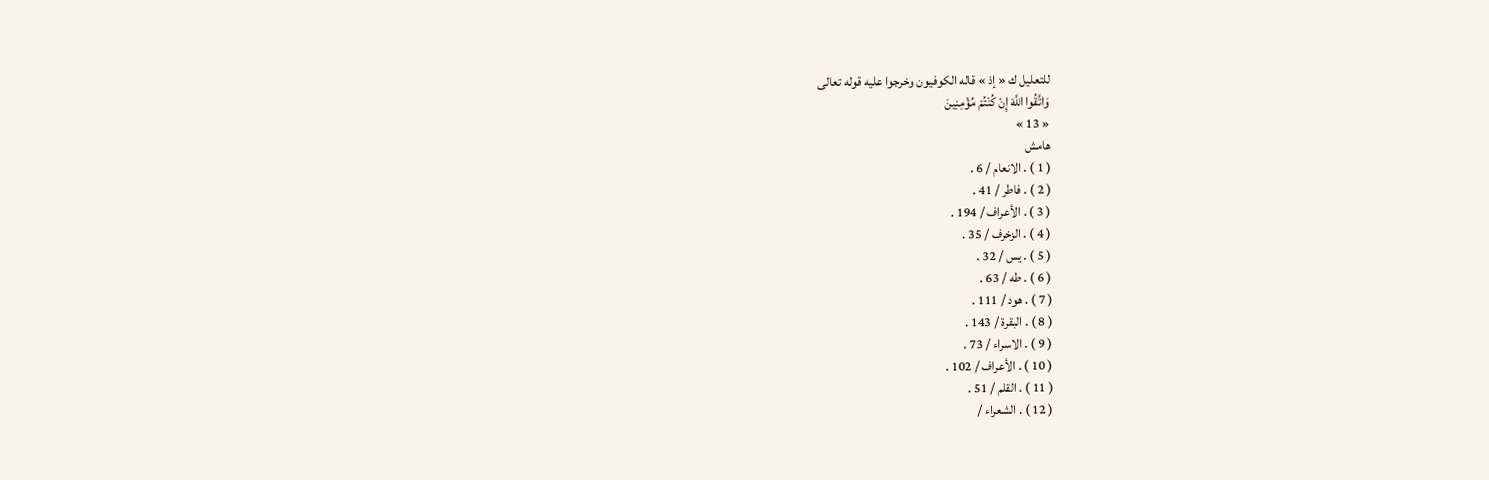للتعليل ك « إذ » قاله الكوفيون وخرجوا عليه قوله تعالى
وَاتَّقُوا اللَّهَ إِنْ كُنْتُمْ مُؤْمِنِينَ
« 13 »
هامش
( 1 ) . الانعام / 6 .
( 2 ) . فاطر / 41 .
( 3 ) . الأعراف / 194 .
( 4 ) . الزخرف / 35 .
( 5 ) . يس / 32 .
( 6 ) . طه / 63 .
( 7 ) . هود / 111 .
( 8 ) . البقرة / 143 .
( 9 ) . الاسراء / 73 .
( 10 ) . الأعراف / 102 .
( 11 ) . القلم / 51 .
( 12 ) . الشعراء /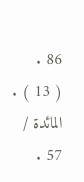86 .
( 13 ) . المائدة / 57 .